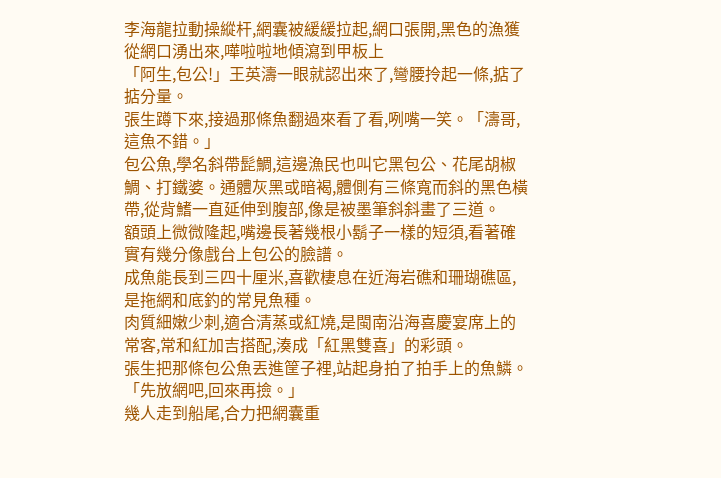李海龍拉動操縱杆,網囊被緩緩拉起,網口張開,黑色的漁獲從網口湧出來,嘩啦啦地傾瀉到甲板上
「阿生,包公!」王英濤一眼就認出來了,彎腰拎起一條,掂了掂分量。
張生蹲下來,接過那條魚翻過來看了看,咧嘴一笑。「濤哥,這魚不錯。」
包公魚,學名斜帶髭鯛,這邊漁民也叫它黑包公、花尾胡椒鯛、打鐵婆。通體灰黑或暗褐,體側有三條寬而斜的黑色橫帶,從背鰭一直延伸到腹部,像是被墨筆斜斜畫了三道。
額頭上微微隆起,嘴邊長著幾根小鬍子一樣的短須,看著確實有幾分像戲台上包公的臉譜。
成魚能長到三四十厘米,喜歡棲息在近海岩礁和珊瑚礁區,是拖網和底釣的常見魚種。
肉質細嫩少刺,適合清蒸或紅燒,是閩南沿海喜慶宴席上的常客,常和紅加吉搭配,湊成「紅黑雙喜」的彩頭。
張生把那條包公魚丟進筐子裡,站起身拍了拍手上的魚鱗。「先放網吧,回來再撿。」
幾人走到船尾,合力把網囊重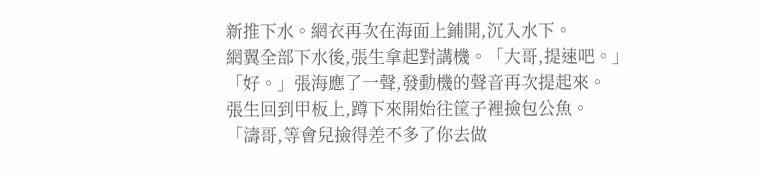新推下水。網衣再次在海面上鋪開,沉入水下。
網翼全部下水後,張生拿起對講機。「大哥,提速吧。」
「好。」張海應了一聲,發動機的聲音再次提起來。
張生回到甲板上,蹲下來開始往筐子裡撿包公魚。
「濤哥,等會兒撿得差不多了你去做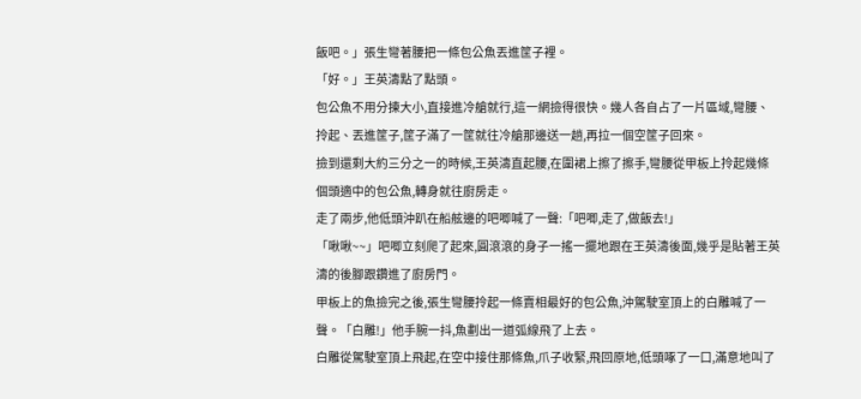飯吧。」張生彎著腰把一條包公魚丟進筐子裡。
「好。」王英濤點了點頭。
包公魚不用分揀大小,直接進冷艙就行,這一網撿得很快。幾人各自占了一片區域,彎腰、拎起、丟進筐子,筐子滿了一筐就往冷艙那邊送一趟,再拉一個空筐子回來。
撿到還剩大約三分之一的時候,王英濤直起腰,在圍裙上擦了擦手,彎腰從甲板上拎起幾條個頭適中的包公魚,轉身就往廚房走。
走了兩步,他低頭沖趴在船舷邊的吧唧喊了一聲:「吧唧,走了,做飯去!」
「啾啾~~」吧唧立刻爬了起來,圓滾滾的身子一搖一擺地跟在王英濤後面,幾乎是貼著王英濤的後腳跟鑽進了廚房門。
甲板上的魚撿完之後,張生彎腰拎起一條賣相最好的包公魚,沖駕駛室頂上的白雕喊了一聲。「白雕!」他手腕一抖,魚劃出一道弧線飛了上去。
白雕從駕駛室頂上飛起,在空中接住那條魚,爪子收緊,飛回原地,低頭啄了一口,滿意地叫了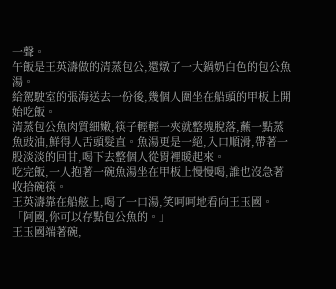一聲。
午飯是王英濤做的清蒸包公,還燉了一大鍋奶白色的包公魚湯。
給駕駛室的張海送去一份後,幾個人圍坐在船頭的甲板上開始吃飯。
清蒸包公魚肉質細嫩,筷子輕輕一夾就整塊脫落,蘸一點蒸魚豉油,鮮得人舌頭髮直。魚湯更是一絕,入口順滑,帶著一股淡淡的回甘,喝下去整個人從胃裡暖起來。
吃完飯,一人抱著一碗魚湯坐在甲板上慢慢喝,誰也沒急著收拾碗筷。
王英濤靠在船舷上,喝了一口湯,笑呵呵地看向王玉國。
「阿國,你可以存點包公魚的。」
王玉國端著碗,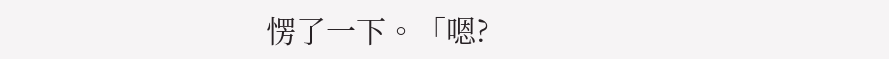愣了一下。「嗯?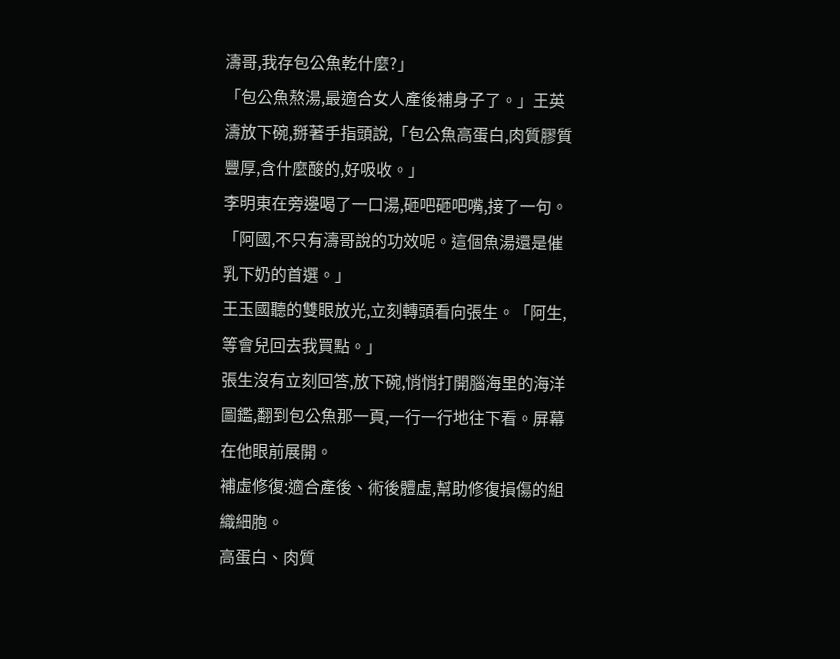濤哥,我存包公魚乾什麼?」
「包公魚熬湯,最適合女人產後補身子了。」王英濤放下碗,掰著手指頭說,「包公魚高蛋白,肉質膠質豐厚,含什麼酸的,好吸收。」
李明東在旁邊喝了一口湯,砸吧砸吧嘴,接了一句。「阿國,不只有濤哥說的功效呢。這個魚湯還是催乳下奶的首選。」
王玉國聽的雙眼放光,立刻轉頭看向張生。「阿生,等會兒回去我買點。」
張生沒有立刻回答,放下碗,悄悄打開腦海里的海洋圖鑑,翻到包公魚那一頁,一行一行地往下看。屏幕在他眼前展開。
補虛修復:適合產後、術後體虛,幫助修復損傷的組織細胞。
高蛋白、肉質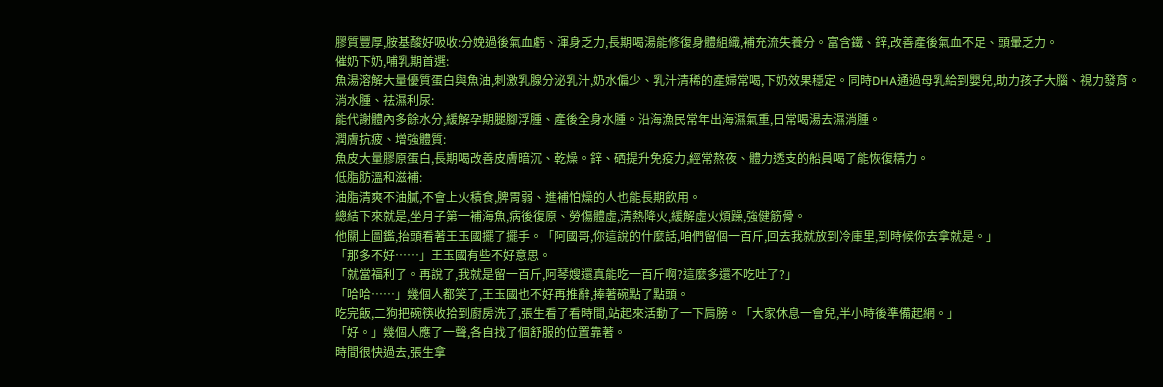膠質豐厚,胺基酸好吸收:分娩過後氣血虧、渾身乏力,長期喝湯能修復身體組織,補充流失養分。富含鐵、鋅,改善產後氣血不足、頭暈乏力。
催奶下奶,哺乳期首選:
魚湯溶解大量優質蛋白與魚油,刺激乳腺分泌乳汁,奶水偏少、乳汁清稀的產婦常喝,下奶效果穩定。同時DHA通過母乳給到嬰兒,助力孩子大腦、視力發育。
消水腫、祛濕利尿:
能代謝體內多餘水分,緩解孕期腿腳浮腫、產後全身水腫。沿海漁民常年出海濕氣重,日常喝湯去濕消腫。
潤膚抗疲、增強體質:
魚皮大量膠原蛋白,長期喝改善皮膚暗沉、乾燥。鋅、硒提升免疫力,經常熬夜、體力透支的船員喝了能恢復精力。
低脂肪溫和滋補:
油脂清爽不油膩,不會上火積食,脾胃弱、進補怕燥的人也能長期飲用。
總結下來就是,坐月子第一補海魚,病後復原、勞傷體虛,清熱降火,緩解虛火煩躁,強健筋骨。
他關上圖鑑,抬頭看著王玉國擺了擺手。「阿國哥,你這說的什麼話,咱們留個一百斤,回去我就放到冷庫里,到時候你去拿就是。」
「那多不好……」王玉國有些不好意思。
「就當福利了。再說了,我就是留一百斤,阿琴嫂還真能吃一百斤啊?這麼多還不吃吐了?」
「哈哈……」幾個人都笑了,王玉國也不好再推辭,捧著碗點了點頭。
吃完飯,二狗把碗筷收拾到廚房洗了,張生看了看時間,站起來活動了一下肩膀。「大家休息一會兒,半小時後準備起網。」
「好。」幾個人應了一聲,各自找了個舒服的位置靠著。
時間很快過去,張生拿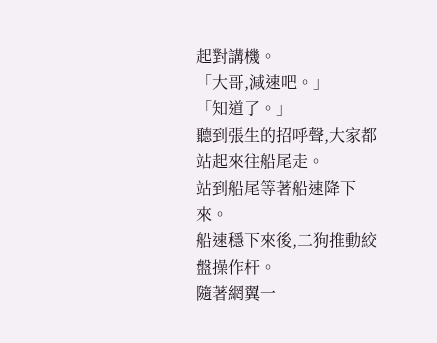起對講機。
「大哥,減速吧。」
「知道了。」
聽到張生的招呼聲,大家都站起來往船尾走。
站到船尾等著船速降下來。
船速穩下來後,二狗推動絞盤操作杆。
隨著網翼一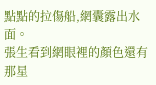點點的拉傷船,網囊露出水面。
張生看到網眼裡的顏色還有那星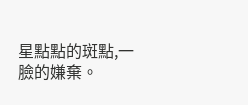星點點的斑點,一臉的嫌棄。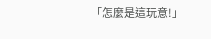「怎麼是這玩意!」